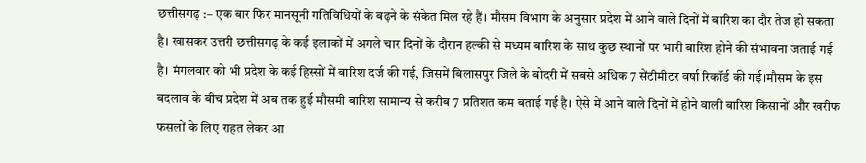छत्तीसगढ़ :– एक बार फिर मानसूनी गतिविधियों के बढ़ने के संकेत मिल रहे हैं। मौसम विभाग के अनुसार प्रदेश में आने वाले दिनों में बारिश का दौर तेज हो सकता है। खासकर उत्तरी छत्तीसगढ़ के कई इलाकों में अगले चार दिनों के दौरान हल्की से मध्यम बारिश के साथ कुछ स्थानों पर भारी बारिश होने की संभावना जताई गई है। मंगलवार को भी प्रदेश के कई हिस्सों में बारिश दर्ज की गई, जिसमें बिलासपुर जिले के बोदरी में सबसे अधिक 7 सेंटीमीटर वर्षा रिकॉर्ड की गई।मौसम के इस बदलाव के बीच प्रदेश में अब तक हुई मौसमी बारिश सामान्य से करीब 7 प्रतिशत कम बताई गई है। ऐसे में आने वाले दिनों में होने वाली बारिश किसानों और खरीफ फसलों के लिए राहत लेकर आ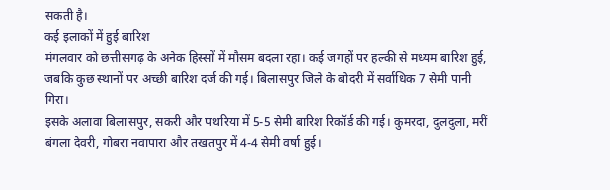सकती है।
कई इलाकों में हुई बारिश
मंगलवार को छत्तीसगढ़ के अनेक हिस्सों में मौसम बदला रहा। कई जगहों पर हल्की से मध्यम बारिश हुई, जबकि कुछ स्थानों पर अच्छी बारिश दर्ज की गई। बिलासपुर जिले के बोदरी में सर्वाधिक 7 सेमी पानी गिरा।
इसके अलावा बिलासपुर, सकरी और पथरिया में 5-5 सेमी बारिश रिकॉर्ड की गई। कुमरदा, दुलदुला, मरीं बंगला देवरी, गोबरा नवापारा और तखतपुर में 4-4 सेमी वर्षा हुई।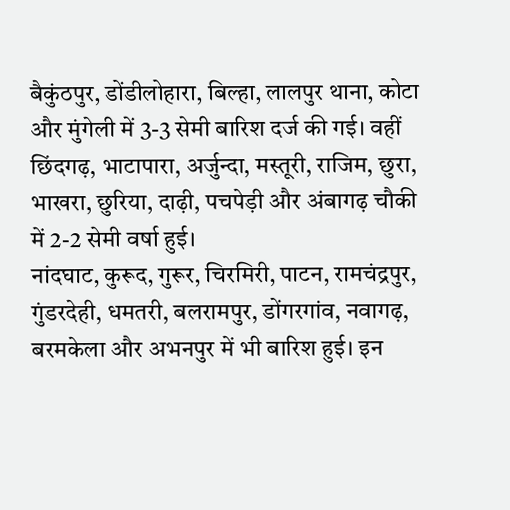बैकुंठपुर, डोंडीलोहारा, बिल्हा, लालपुर थाना, कोटा और मुंगेली में 3-3 सेमी बारिश दर्ज की गई। वहीं छिंदगढ़, भाटापारा, अर्जुन्दा, मस्तूरी, राजिम, छुरा, भाखरा, छुरिया, दाढ़ी, पचपेड़ी और अंबागढ़ चौकी में 2-2 सेमी वर्षा हुई।
नांदघाट, कुरूद, गुरूर, चिरमिरी, पाटन, रामचंद्रपुर, गुंडरदेही, धमतरी, बलरामपुर, डोंगरगांव, नवागढ़, बरमकेला और अभनपुर में भी बारिश हुई। इन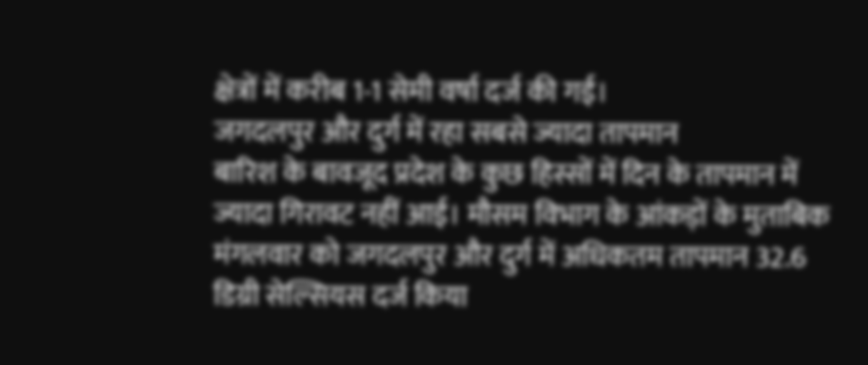क्षेत्रों में करीब 1-1 सेमी वर्षा दर्ज की गई।
जगदलपुर और दुर्ग में रहा सबसे ज्यादा तापमान
बारिश के बावजूद प्रदेश के कुछ हिस्सों में दिन के तापमान में ज्यादा गिरावट नहीं आई। मौसम विभाग के आंकड़ों के मुताबिक मंगलवार को जगदलपुर और दुर्ग में अधिकतम तापमान 32.6 डिग्री सेल्सियस दर्ज किया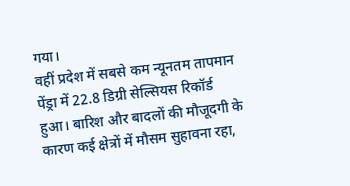गया।
वहीं प्रदेश में सबसे कम न्यूनतम तापमान पेंड्रा में 22.8 डिग्री सेल्सियस रिकॉर्ड हुआ। बारिश और बादलों की मौजूदगी के कारण कई क्षेत्रों में मौसम सुहावना रहा,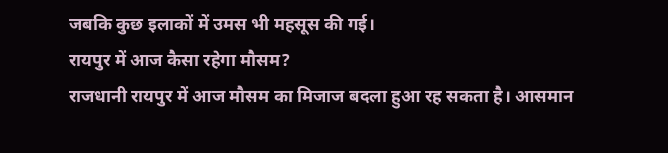जबकि कुछ इलाकों में उमस भी महसूस की गई।
रायपुर में आज कैसा रहेगा मौसम?
राजधानी रायपुर में आज मौसम का मिजाज बदला हुआ रह सकता है। आसमान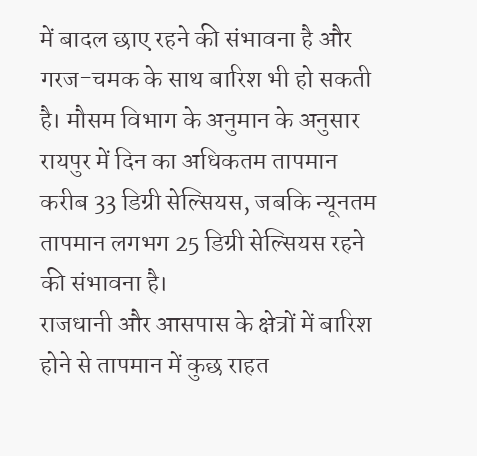में बादल छाए रहने की संभावना है और गरज-चमक के साथ बारिश भी हो सकती है। मौसम विभाग के अनुमान के अनुसार रायपुर में दिन का अधिकतम तापमान करीब 33 डिग्री सेल्सियस, जबकि न्यूनतम तापमान लगभग 25 डिग्री सेल्सियस रहने की संभावना है।
राजधानी और आसपास के क्षेत्रों में बारिश होने से तापमान में कुछ राहत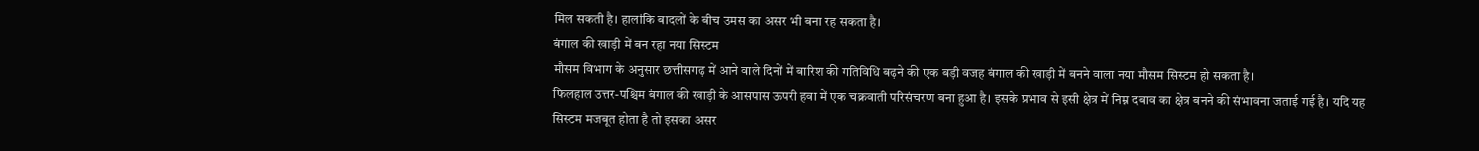मिल सकती है। हालांकि बादलों के बीच उमस का असर भी बना रह सकता है।
बंगाल की खाड़ी में बन रहा नया सिस्टम
मौसम विभाग के अनुसार छत्तीसगढ़ में आने वाले दिनों में बारिश की गतिविधि बढ़ने की एक बड़ी वजह बंगाल की खाड़ी में बनने वाला नया मौसम सिस्टम हो सकता है।
फिलहाल उत्तर-पश्चिम बंगाल की खाड़ी के आसपास ऊपरी हवा में एक चक्रवाती परिसंचरण बना हुआ है। इसके प्रभाव से इसी क्षेत्र में निम्न दबाव का क्षेत्र बनने की संभावना जताई गई है। यदि यह सिस्टम मजबूत होता है तो इसका असर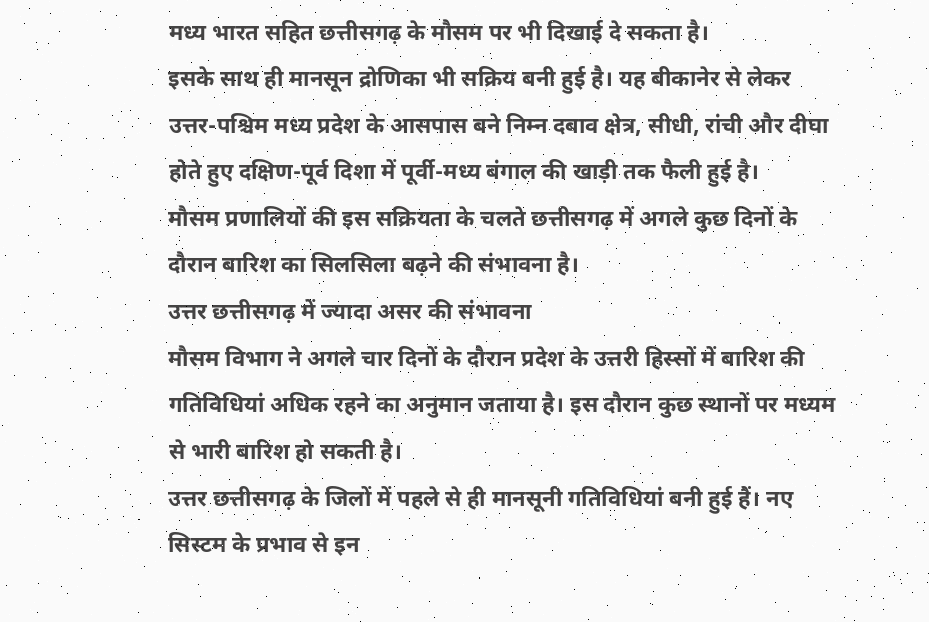मध्य भारत सहित छत्तीसगढ़ के मौसम पर भी दिखाई दे सकता है।
इसके साथ ही मानसून द्रोणिका भी सक्रिय बनी हुई है। यह बीकानेर से लेकर उत्तर-पश्चिम मध्य प्रदेश के आसपास बने निम्न दबाव क्षेत्र, सीधी, रांची और दीघा होते हुए दक्षिण-पूर्व दिशा में पूर्वी-मध्य बंगाल की खाड़ी तक फैली हुई है।
मौसम प्रणालियों की इस सक्रियता के चलते छत्तीसगढ़ में अगले कुछ दिनों के दौरान बारिश का सिलसिला बढ़ने की संभावना है।
उत्तर छत्तीसगढ़ में ज्यादा असर की संभावना
मौसम विभाग ने अगले चार दिनों के दौरान प्रदेश के उत्तरी हिस्सों में बारिश की गतिविधियां अधिक रहने का अनुमान जताया है। इस दौरान कुछ स्थानों पर मध्यम से भारी बारिश हो सकती है।
उत्तर छत्तीसगढ़ के जिलों में पहले से ही मानसूनी गतिविधियां बनी हुई हैं। नए सिस्टम के प्रभाव से इन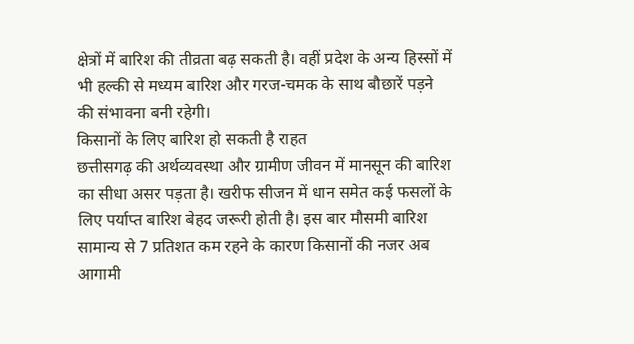क्षेत्रों में बारिश की तीव्रता बढ़ सकती है। वहीं प्रदेश के अन्य हिस्सों में भी हल्की से मध्यम बारिश और गरज-चमक के साथ बौछारें पड़ने की संभावना बनी रहेगी।
किसानों के लिए बारिश हो सकती है राहत
छत्तीसगढ़ की अर्थव्यवस्था और ग्रामीण जीवन में मानसून की बारिश का सीधा असर पड़ता है। खरीफ सीजन में धान समेत कई फसलों के लिए पर्याप्त बारिश बेहद जरूरी होती है। इस बार मौसमी बारिश सामान्य से 7 प्रतिशत कम रहने के कारण किसानों की नजर अब आगामी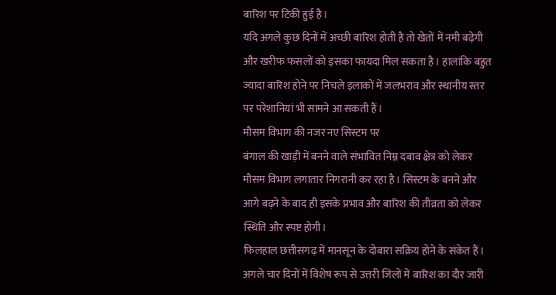बारिश पर टिकी हुई है।
यदि अगले कुछ दिनों में अच्छी बारिश होती है तो खेतों में नमी बढ़ेगी और खरीफ फसलों को इसका फायदा मिल सकता है। हालांकि बहुत ज्यादा बारिश होने पर निचले इलाकों में जलभराव और स्थानीय स्तर पर परेशानियां भी सामने आ सकती हैं।
मौसम विभाग की नजर नए सिस्टम पर
बंगाल की खाड़ी में बनने वाले संभावित निम्न दबाव क्षेत्र को लेकर मौसम विभाग लगातार निगरानी कर रहा है। सिस्टम के बनने और आगे बढ़ने के बाद ही इसके प्रभाव और बारिश की तीव्रता को लेकर स्थिति और स्पष्ट होगी।
फिलहाल छत्तीसगढ़ में मानसून के दोबारा सक्रिय होने के संकेत हैं। अगले चार दिनों में विशेष रूप से उत्तरी जिलों में बारिश का दौर जारी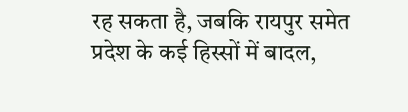रह सकता है, जबकि रायपुर समेत प्रदेश के कई हिस्सों में बादल,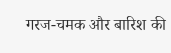गरज-चमक और बारिश की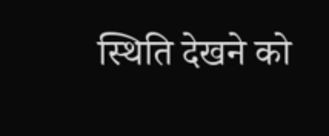स्थिति देखने को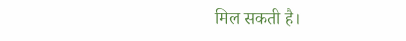मिल सकती है।